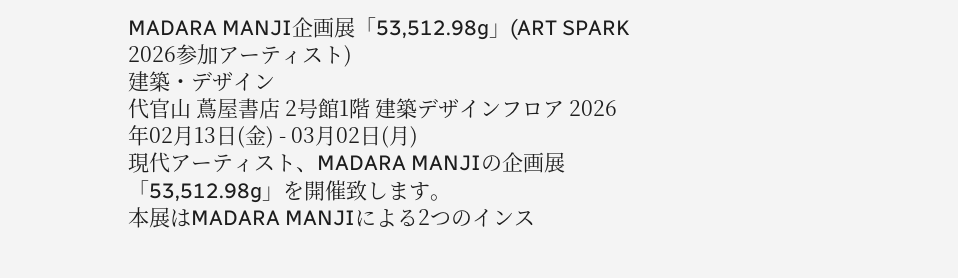MADARA MANJI企画展「53,512.98g」(ART SPARK 2026参加アーティスト)
建築・デザイン
代官山 蔦屋書店 2号館1階 建築デザインフロア 2026年02月13日(金) - 03月02日(月)
現代アーティスト、MADARA MANJIの企画展「53,512.98g」を開催致します。
本展はMADARA MANJIによる2つのインス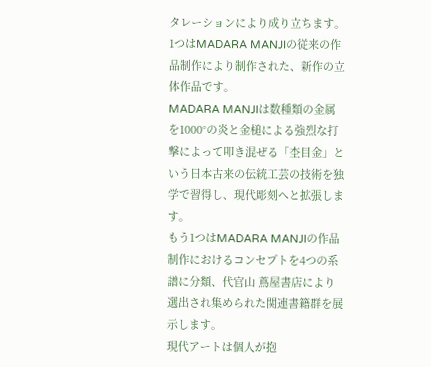タレーションにより成り立ちます。
1つはMADARA MANJIの従来の作品制作により制作された、新作の立体作品です。
MADARA MANJIは数種類の金属を1000°の炎と金槌による強烈な打撃によって叩き混ぜる「杢目金」という日本古来の伝統工芸の技術を独学で習得し、現代彫刻へと拡張します。
もう1つはMADARA MANJIの作品制作におけるコンセプトを4つの系譜に分類、代官山 蔦屋書店により選出され集められた関連書籍群を展示します。
現代アートは個人が抱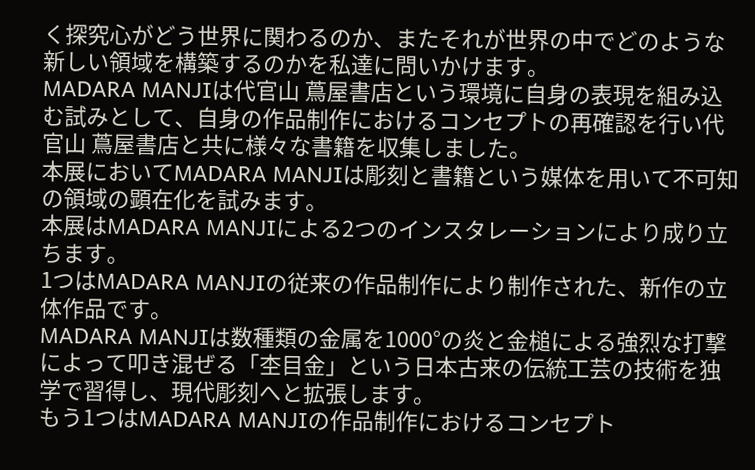く探究心がどう世界に関わるのか、またそれが世界の中でどのような新しい領域を構築するのかを私達に問いかけます。
MADARA MANJIは代官山 蔦屋書店という環境に自身の表現を組み込む試みとして、自身の作品制作におけるコンセプトの再確認を行い代官山 蔦屋書店と共に様々な書籍を収集しました。
本展においてMADARA MANJIは彫刻と書籍という媒体を用いて不可知の領域の顕在化を試みます。
本展はMADARA MANJIによる2つのインスタレーションにより成り立ちます。
1つはMADARA MANJIの従来の作品制作により制作された、新作の立体作品です。
MADARA MANJIは数種類の金属を1000°の炎と金槌による強烈な打撃によって叩き混ぜる「杢目金」という日本古来の伝統工芸の技術を独学で習得し、現代彫刻へと拡張します。
もう1つはMADARA MANJIの作品制作におけるコンセプト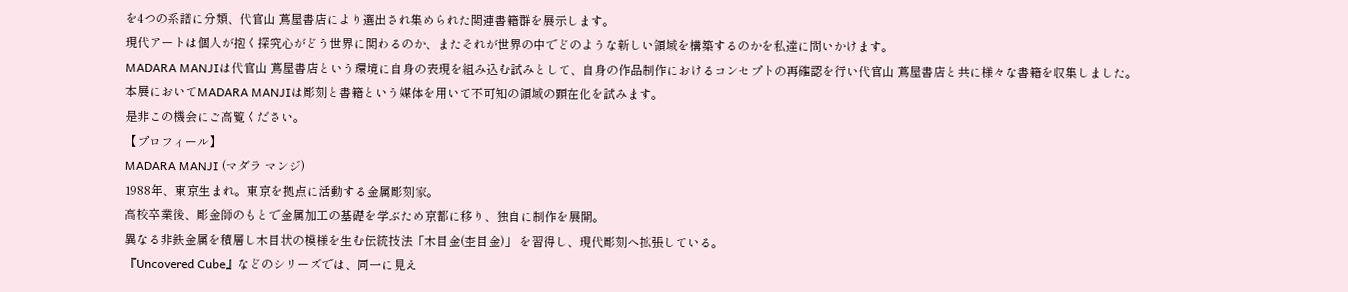を4つの系譜に分類、代官山 蔦屋書店により選出され集められた関連書籍群を展示します。
現代アートは個人が抱く探究心がどう世界に関わるのか、またそれが世界の中でどのような新しい領域を構築するのかを私達に問いかけます。
MADARA MANJIは代官山 蔦屋書店という環境に自身の表現を組み込む試みとして、自身の作品制作におけるコンセプトの再確認を行い代官山 蔦屋書店と共に様々な書籍を収集しました。
本展においてMADARA MANJIは彫刻と書籍という媒体を用いて不可知の領域の顕在化を試みます。
是非この機会にご高覧ください。
【プロフィール】
MADARA MANJI (マダラ マンジ)
1988年、東京生まれ。東京を拠点に活動する金属彫刻家。
高校卒業後、彫金師のもとで金属加工の基礎を学ぶため京都に移り、独自に制作を展開。
異なる非鉄金属を積層し木目状の模様を生む伝統技法「木目金(杢目金)」 を習得し、現代彫刻へ拡張している。
『Uncovered Cube』などのシリーズでは、同一に見え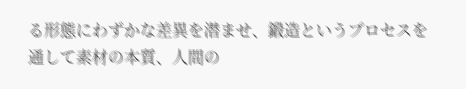る形態にわずかな差異を潜ませ、鍛造というプロセスを通して素材の本質、人間の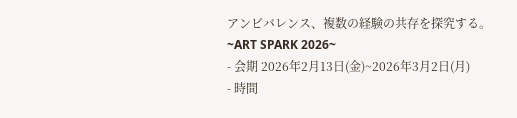アンビバレンス、複数の経験の共存を探究する。
~ART SPARK 2026~
- 会期 2026年2月13日(金)~2026年3月2日(月)
- 時間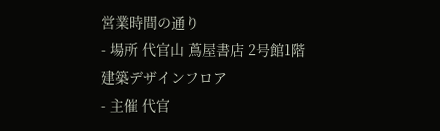営業時間の通り
- 場所 代官山 蔦屋書店 2号館1階 建築デザインフロア
- 主催 代官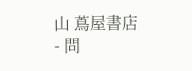山 蔦屋書店
- 問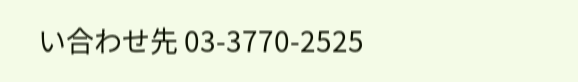い合わせ先 03-3770-2525